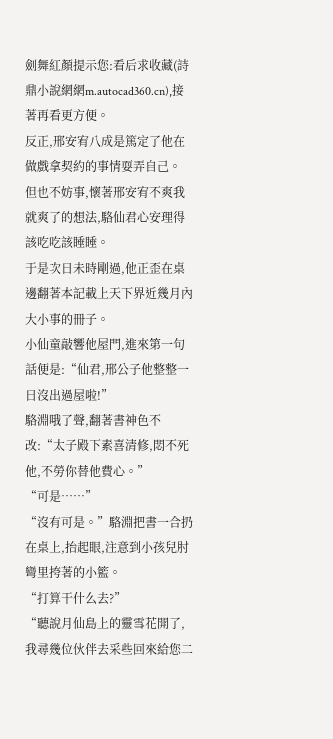劍舞紅顏提示您:看后求收藏(詩鼎小說網網m.autocad360.cn),接著再看更方便。
反正,邢安宥八成是篤定了他在做戲拿契約的事情耍弄自己。
但也不妨事,懷著邢安宥不爽我就爽了的想法,駱仙君心安理得該吃吃該睡睡。
于是次日未時剛過,他正歪在桌邊翻著本記載上天下界近幾月內大小事的冊子。
小仙童敲響他屋門,進來第一句話便是:“仙君,邢公子他整整一日沒出過屋啦!”
駱淵哦了聲,翻著書神色不改:“太子殿下素喜清修,悶不死他,不勞你替他費心。”
“可是……”
“沒有可是。”駱淵把書一合扔在桌上,抬起眼,注意到小孩兒肘彎里挎著的小籃。
“打算干什么去?”
“聽說月仙島上的靈雪花開了,我尋幾位伙伴去采些回來給您二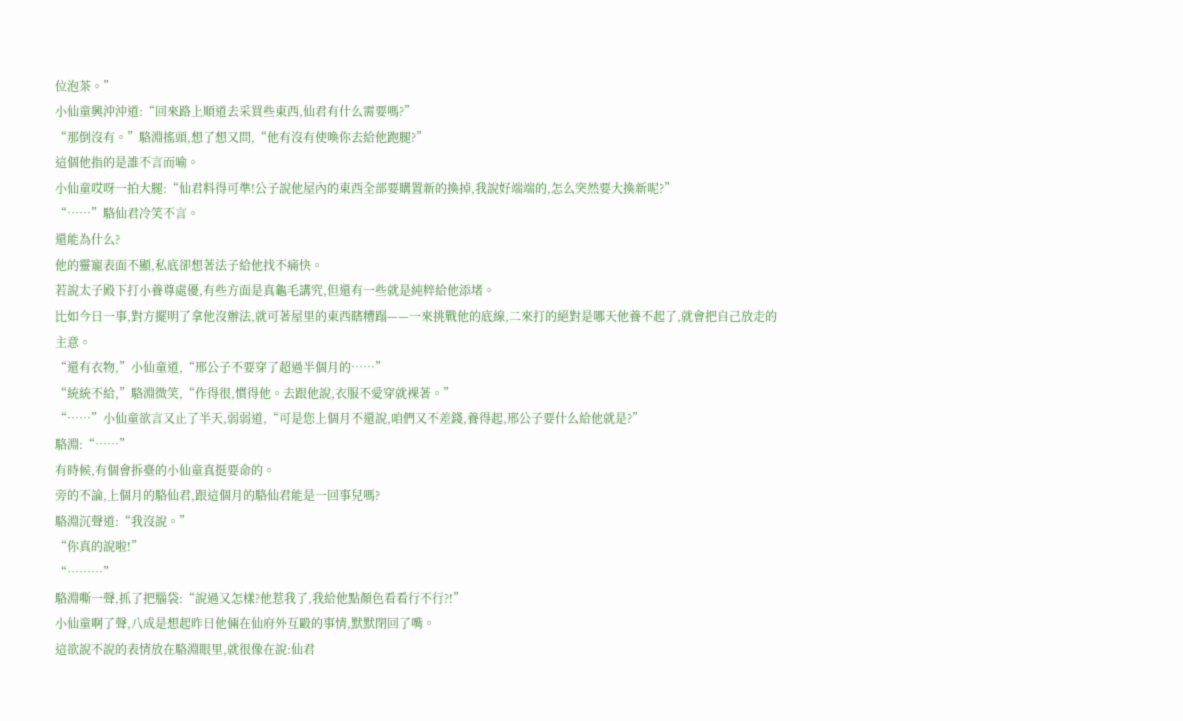位泡茶。”
小仙童興沖沖道:“回來路上順道去采買些東西,仙君有什么需要嗎?”
“那倒沒有。”駱淵搖頭,想了想又問,“他有沒有使喚你去給他跑腿?”
這個他指的是誰不言而喻。
小仙童哎呀一拍大腿:“仙君料得可準!公子說他屋內的東西全部要購置新的換掉,我說好端端的,怎么突然要大換新呢?”
“……”駱仙君冷笑不言。
還能為什么?
他的靈寵表面不顯,私底卻想著法子給他找不痛快。
若說太子殿下打小養尊處優,有些方面是真龜毛講究,但還有一些就是純粹給他添堵。
比如今日一事,對方擺明了拿他沒辦法,就可著屋里的東西瞎糟蹋——一來挑戰他的底線,二來打的絕對是哪天他養不起了,就會把自己放走的主意。
“還有衣物,”小仙童道,“邢公子不要穿了超過半個月的……”
“統統不給,”駱淵微笑,“作得很,慣得他。去跟他說,衣服不愛穿就裸著。”
“……”小仙童欲言又止了半天,弱弱道,“可是您上個月不還說,咱們又不差錢,養得起,邢公子要什么給他就是?”
駱淵:“……”
有時候,有個會拆臺的小仙童真挺要命的。
旁的不論,上個月的駱仙君,跟這個月的駱仙君能是一回事兒嗎?
駱淵沉聲道:“我沒說。”
“你真的說啦!”
“………”
駱淵嘶一聲,抓了把腦袋:“說過又怎樣?他惹我了,我給他點顏色看看行不行?!”
小仙童啊了聲,八成是想起昨日他倆在仙府外互毆的事情,默默閉回了嘴。
這欲說不說的表情放在駱淵眼里,就很像在說:仙君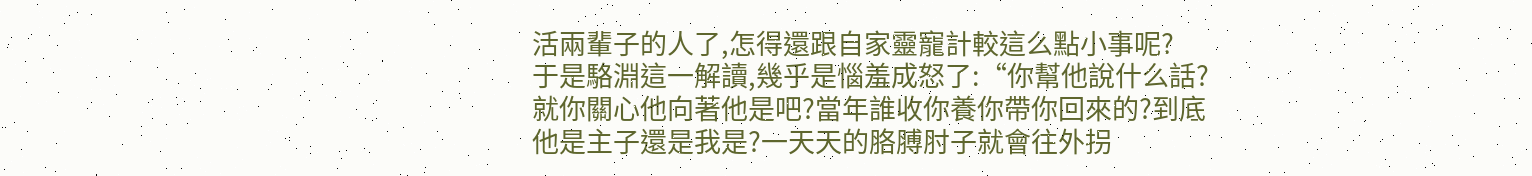活兩輩子的人了,怎得還跟自家靈寵計較這么點小事呢?
于是駱淵這一解讀,幾乎是惱羞成怒了:“你幫他說什么話?就你關心他向著他是吧?當年誰收你養你帶你回來的?到底他是主子還是我是?一天天的胳膊肘子就會往外拐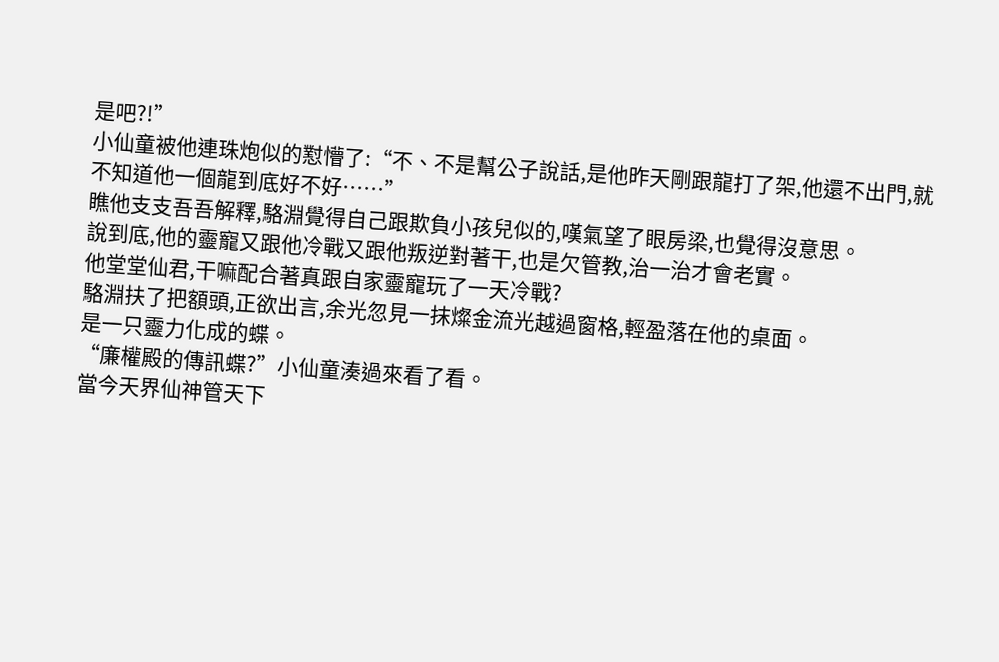是吧?!”
小仙童被他連珠炮似的懟懵了:“不、不是幫公子說話,是他昨天剛跟龍打了架,他還不出門,就不知道他一個龍到底好不好……”
瞧他支支吾吾解釋,駱淵覺得自己跟欺負小孩兒似的,嘆氣望了眼房梁,也覺得沒意思。
說到底,他的靈寵又跟他冷戰又跟他叛逆對著干,也是欠管教,治一治才會老實。
他堂堂仙君,干嘛配合著真跟自家靈寵玩了一天冷戰?
駱淵扶了把額頭,正欲出言,余光忽見一抹燦金流光越過窗格,輕盈落在他的桌面。
是一只靈力化成的蝶。
“廉權殿的傳訊蝶?”小仙童湊過來看了看。
當今天界仙神管天下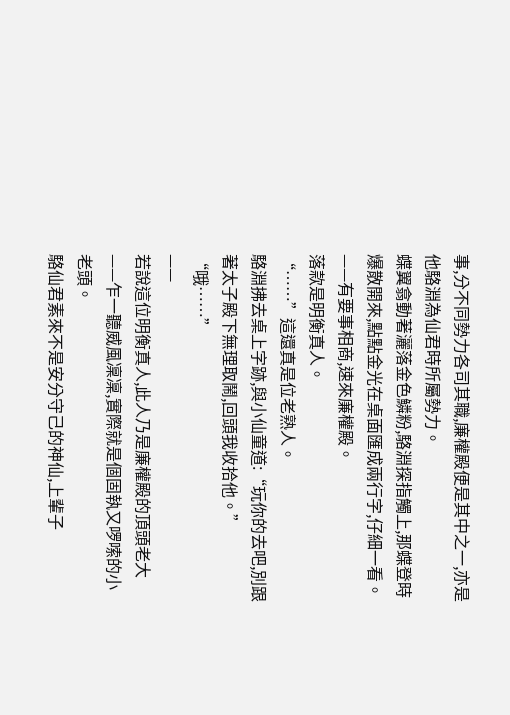事,分不同勢力各司其職,廉權殿便是其中之一,亦是他駱淵為仙君時所屬勢力。
蝶翼翕動著灑落金色鱗粉,駱淵探指觸上,那蝶登時爆散開來,點點金光在桌面匯成兩行字,仔細一看。
——有要事相商,速來廉權殿。
落款是明衡真人。
“……”這還真是位老熟人。
駱淵拂去桌上字跡,與小仙童道:“玩你的去吧,別跟著太子殿下無理取鬧,回頭我收拾他。”
“哦……”
——
若說這位明衡真人,此人乃是廉權殿的頂頭老大——乍一聽威風凜凜,實際就是個固執又啰嗦的小老頭。
駱仙君素來不是安分守己的神仙,上輩子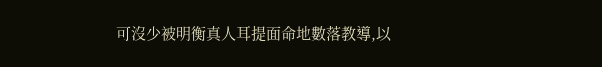可沒少被明衡真人耳提面命地數落教導,以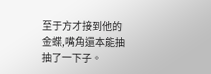至于方才接到他的金蝶,嘴角還本能抽抽了一下子。